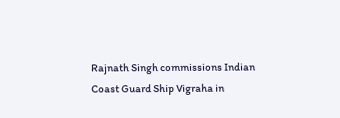Rajnath Singh commissions Indian Coast Guard Ship Vigraha in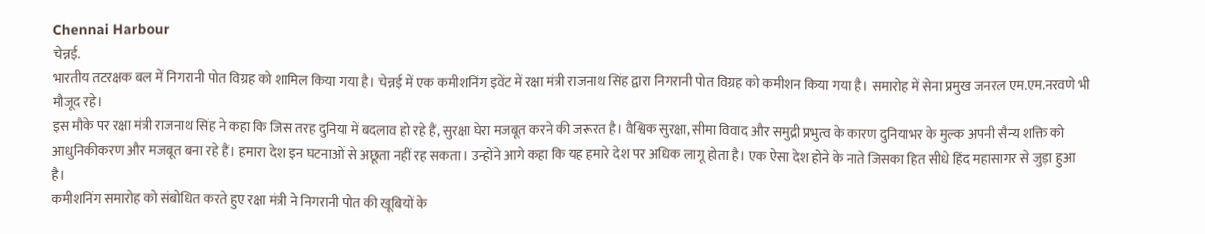Chennai Harbour
चेन्नई.
भारतीय तटरक्षक बल में निगरानी पोत विग्रह को शामिल किया गया है। चेन्नई में एक कमीशनिंग इवेंट में रक्षा मंत्री राजनाथ सिंह द्वारा निगरानी पोत विग्रह को कमीशन किया गया है। समारोह में सेना प्रमुख जनरल एम.एम.नरवणे भी मौजूद रहे।
इस मौके पर रक्षा मंत्री राजनाथ सिंह ने कहा कि जिस तरह दुनिया में बदलाव हो रहे हैं, सुरक्षा घेरा मजबूत करने की जरूरत है। वैश्विक सुरक्षा, सीमा विवाद और समुद्री प्रभुत्व के कारण दुनियाभर के मुल्क अपनी सैन्य शक्ति को आधुनिकीकरण और मजबूत बना रहे हैं। हमारा देश इन घटनाओं से अछूता नहीं रह सकता। उन्होंने आगे कहा कि यह हमारे देश पर अधिक लागू होता है। एक ऐसा देश होने के नाते जिसका हित सीधे हिंद महासागर से जुड़ा हुआ है।
कमीशनिंग समारोह को संबोधित करते हुए रक्षा मंत्री ने निगरानी पोत की खूबियों के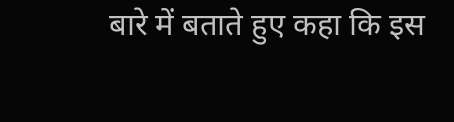बारे में बताते हुए कहा कि इस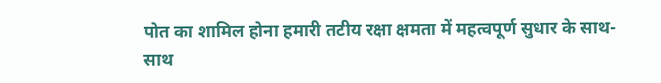पोत का शामिल होना हमारी तटीय रक्षा क्षमता में महत्वपूर्ण सुधार के साथ-साथ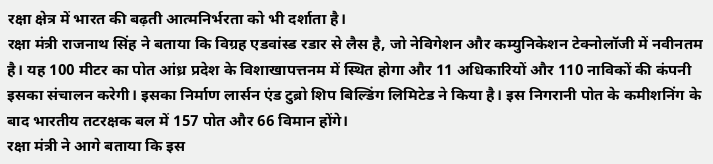रक्षा क्षेत्र में भारत की बढ़ती आत्मनिर्भरता को भी दर्शाता है।
रक्षा मंत्री राजनाथ सिंह ने बताया कि विग्रह एडवांस्ड रडार से लैस है, जो नेविगेशन और कम्युनिकेशन टेक्नोलॉजी में नवीनतम है। यह 100 मीटर का पोत आंध्र प्रदेश के विशाखापत्तनम में स्थित होगा और 11 अधिकारियों और 110 नाविकों की कंपनी इसका संचालन करेगी। इसका निर्माण लार्सन एंड टुब्रो शिप बिल्डिंग लिमिटेड ने किया है। इस निगरानी पोत के कमीशनिंग के बाद भारतीय तटरक्षक बल में 157 पोत और 66 विमान होंगे।
रक्षा मंत्री ने आगे बताया कि इस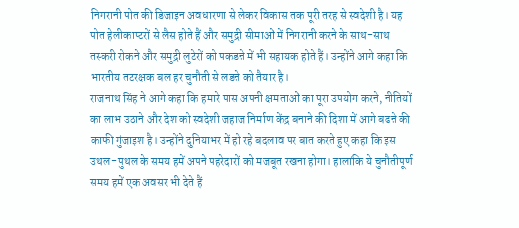निगरानी पोत की डिजाइन अवधारणा से लेकर विकास तक पूरी तरह से स्वदेशी है। यह पोत हेलीकाप्टरों से लैस होते हैं और समुद्री सीमाओं में निगरानी करने के साथ-साथ तस्करी रोकने और समुद्री लुटेरों को पकडऩे में भी सहायक होते हैं। उन्होंने आगे कहा कि भारतीय तटरक्षक बल हर चुनौती से लडऩे को तैयार है।
राजनाथ सिंह ने आगे कहा कि हमारे पास अपनी क्षमताओं का पूरा उपयोग करने, नीतियों का लाभ उठाने और देश को स्वदेशी जहाज निर्माण केंद्र बनाने की दिशा में आगे बढऩे की काफी गुंजाइश है। उन्होंने दुनियाभर में हो रहे बदलाव पर बात करते हुए कहा कि इस उथल-पुथल के समय हमें अपने पहरेदारों को मजबूत रखना होगा। हालांकि ये चुनौतीपूर्ण समय हमें एक अवसर भी देते हैं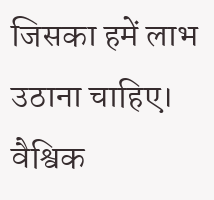जिसका हमें लाभ उठाना चाहिए। वैश्विक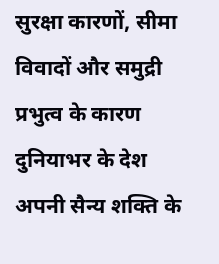सुरक्षा कारणों, सीमा विवादों और समुद्री प्रभुत्व के कारण दुनियाभर के देश अपनी सैन्य शक्ति के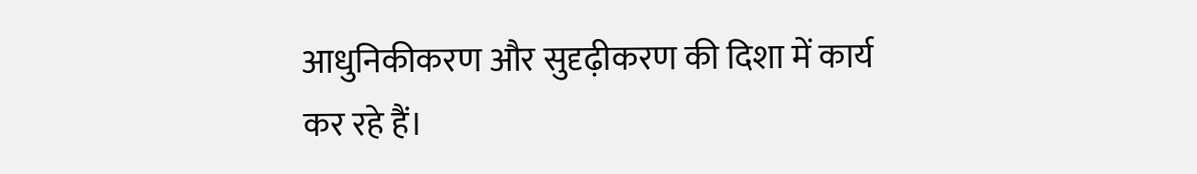आधुनिकीकरण और सुदृढ़ीकरण की दिशा में कार्य कर रहे हैं।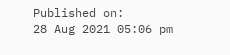Published on:
28 Aug 2021 05:06 pm